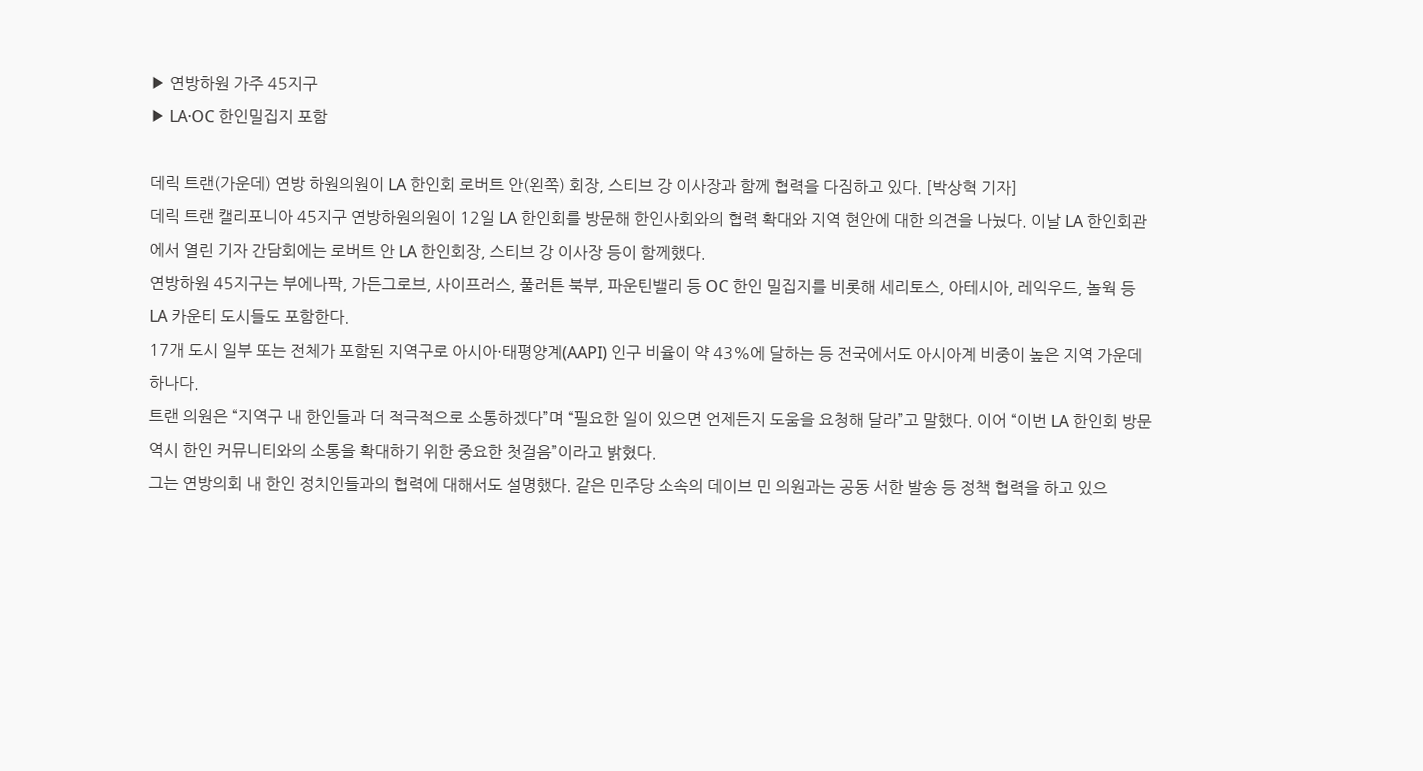▶ 연방하원 가주 45지구
▶ LA·OC 한인밀집지 포함

데릭 트랜(가운데) 연방 하원의원이 LA 한인회 로버트 안(왼쪽) 회장, 스티브 강 이사장과 함께 협력을 다짐하고 있다. [박상혁 기자]
데릭 트랜 캘리포니아 45지구 연방하원의원이 12일 LA 한인회를 방문해 한인사회와의 협력 확대와 지역 현안에 대한 의견을 나눴다. 이날 LA 한인회관에서 열린 기자 간담회에는 로버트 안 LA 한인회장, 스티브 강 이사장 등이 함께했다.
연방하원 45지구는 부에나팍, 가든그로브, 사이프러스, 풀러튼 북부, 파운틴밸리 등 OC 한인 밀집지를 비롯해 세리토스, 아테시아, 레익우드, 놀웍 등 LA 카운티 도시들도 포함한다.
17개 도시 일부 또는 전체가 포함된 지역구로 아시아·태평양계(AAPI) 인구 비율이 약 43%에 달하는 등 전국에서도 아시아계 비중이 높은 지역 가운데 하나다.
트랜 의원은 “지역구 내 한인들과 더 적극적으로 소통하겠다”며 “필요한 일이 있으면 언제든지 도움을 요청해 달라”고 말했다. 이어 “이번 LA 한인회 방문 역시 한인 커뮤니티와의 소통을 확대하기 위한 중요한 첫걸음”이라고 밝혔다.
그는 연방의회 내 한인 정치인들과의 협력에 대해서도 설명했다. 같은 민주당 소속의 데이브 민 의원과는 공동 서한 발송 등 정책 협력을 하고 있으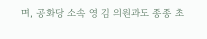며, 공화당 소속 영 김 의원과도 종종 초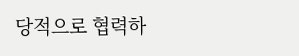당적으로 협력하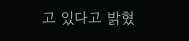고 있다고 밝혔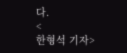다.
<
한형석 기자>